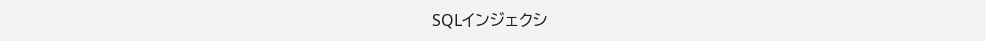SQLインジェクシ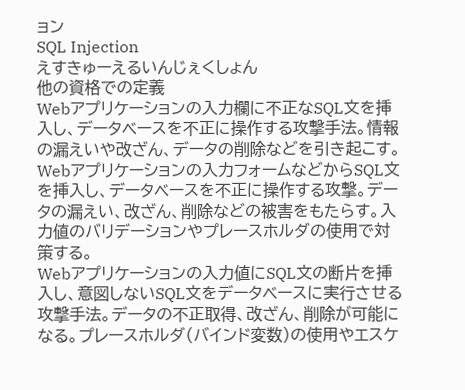ョン
SQL Injection
えすきゅーえるいんじぇくしょん
他の資格での定義
Webアプリケーションの入力欄に不正なSQL文を挿入し、データベースを不正に操作する攻撃手法。情報の漏えいや改ざん、データの削除などを引き起こす。
Webアプリケーションの入力フォームなどからSQL文を挿入し、データベースを不正に操作する攻撃。データの漏えい、改ざん、削除などの被害をもたらす。入力値のバリデーションやプレースホルダの使用で対策する。
Webアプリケーションの入力値にSQL文の断片を挿入し、意図しないSQL文をデータベースに実行させる攻撃手法。データの不正取得、改ざん、削除が可能になる。プレースホルダ(バインド変数)の使用やエスケ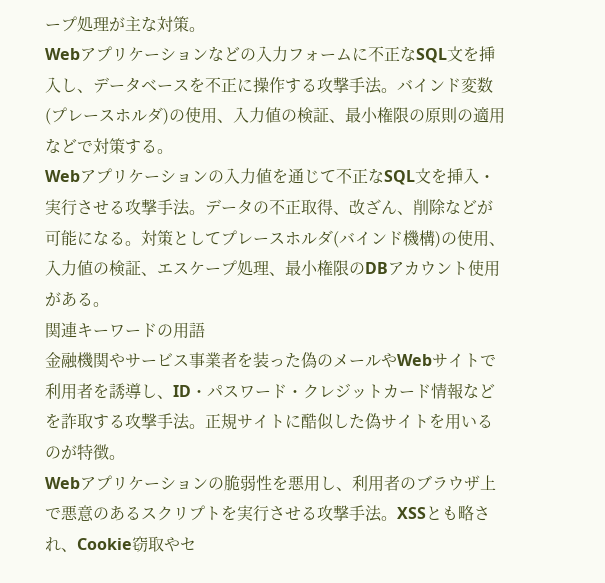ープ処理が主な対策。
Webアプリケーションなどの入力フォームに不正なSQL文を挿入し、データベースを不正に操作する攻撃手法。バインド変数(プレースホルダ)の使用、入力値の検証、最小権限の原則の適用などで対策する。
Webアプリケーションの入力値を通じて不正なSQL文を挿入・実行させる攻撃手法。データの不正取得、改ざん、削除などが可能になる。対策としてプレースホルダ(バインド機構)の使用、入力値の検証、エスケープ処理、最小権限のDBアカウント使用がある。
関連キーワードの用語
金融機関やサービス事業者を装った偽のメールやWebサイトで利用者を誘導し、ID・パスワード・クレジットカード情報などを詐取する攻撃手法。正規サイトに酷似した偽サイトを用いるのが特徴。
Webアプリケーションの脆弱性を悪用し、利用者のブラウザ上で悪意のあるスクリプトを実行させる攻撃手法。XSSとも略され、Cookie窃取やセ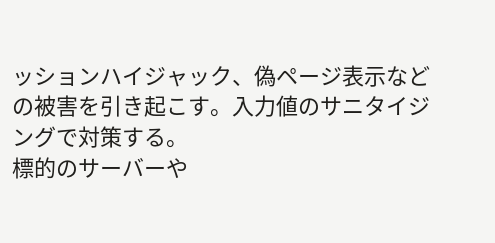ッションハイジャック、偽ページ表示などの被害を引き起こす。入力値のサニタイジングで対策する。
標的のサーバーや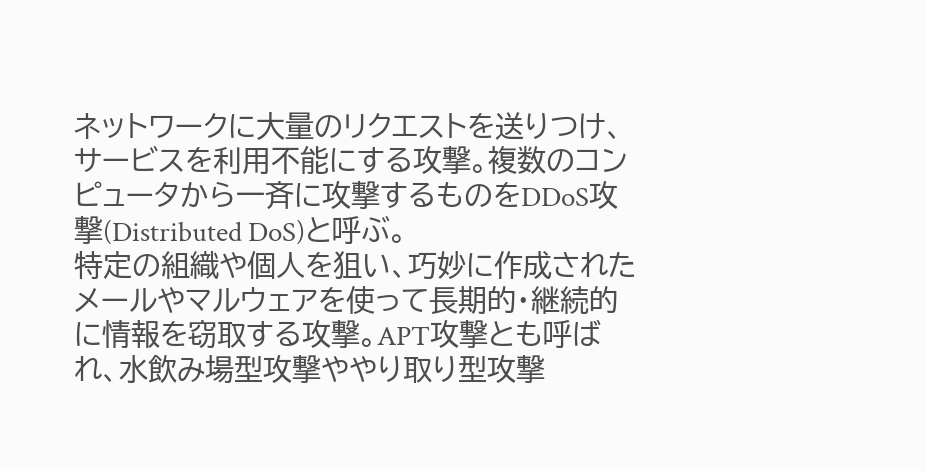ネットワークに大量のリクエストを送りつけ、サービスを利用不能にする攻撃。複数のコンピュータから一斉に攻撃するものをDDoS攻撃(Distributed DoS)と呼ぶ。
特定の組織や個人を狙い、巧妙に作成されたメールやマルウェアを使って長期的・継続的に情報を窃取する攻撃。APT攻撃とも呼ばれ、水飲み場型攻撃ややり取り型攻撃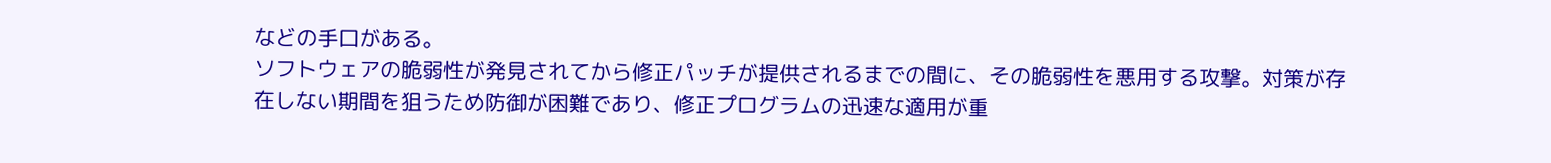などの手口がある。
ソフトウェアの脆弱性が発見されてから修正パッチが提供されるまでの間に、その脆弱性を悪用する攻撃。対策が存在しない期間を狙うため防御が困難であり、修正プログラムの迅速な適用が重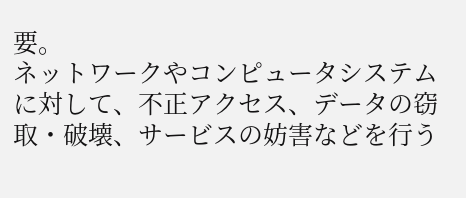要。
ネットワークやコンピュータシステムに対して、不正アクセス、データの窃取・破壊、サービスの妨害などを行う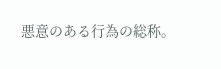悪意のある行為の総称。